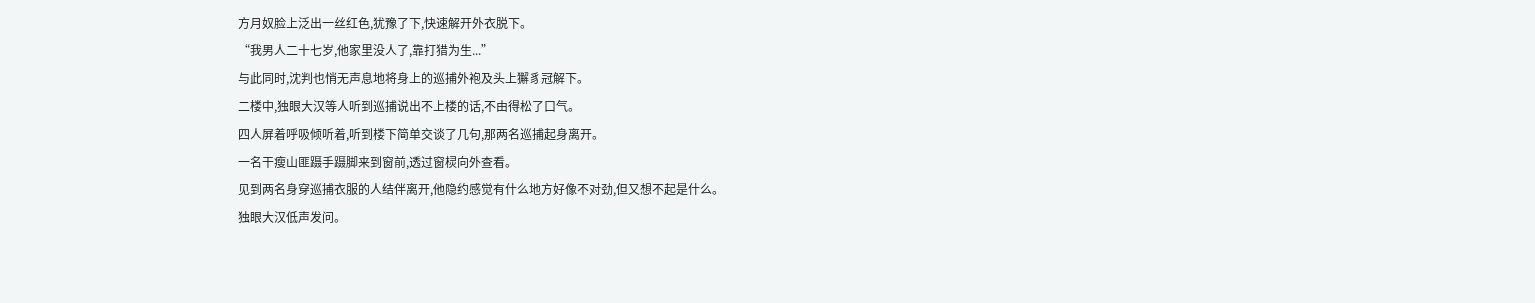方月奴脸上泛出一丝红色,犹豫了下,快速解开外衣脱下。
“我男人二十七岁,他家里没人了,靠打猎为生...”
与此同时,沈判也悄无声息地将身上的巡捕外袍及头上獬豸冠解下。
二楼中,独眼大汉等人听到巡捕说出不上楼的话,不由得松了口气。
四人屏着呼吸倾听着,听到楼下简单交谈了几句,那两名巡捕起身离开。
一名干瘦山匪蹑手蹑脚来到窗前,透过窗棂向外查看。
见到两名身穿巡捕衣服的人结伴离开,他隐约感觉有什么地方好像不对劲,但又想不起是什么。
独眼大汉低声发问。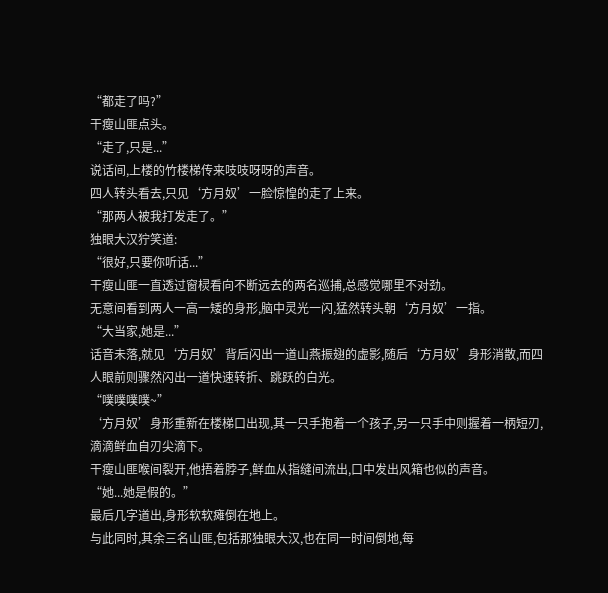“都走了吗?”
干瘦山匪点头。
“走了,只是...”
说话间,上楼的竹楼梯传来吱吱呀呀的声音。
四人转头看去,只见‘方月奴’一脸惊惶的走了上来。
“那两人被我打发走了。”
独眼大汉狞笑道:
“很好,只要你听话...”
干瘦山匪一直透过窗棂看向不断远去的两名巡捕,总感觉哪里不对劲。
无意间看到两人一高一矮的身形,脑中灵光一闪,猛然转头朝‘方月奴’一指。
“大当家,她是...”
话音未落,就见‘方月奴’背后闪出一道山燕振翅的虚影,随后‘方月奴’身形消散,而四人眼前则骤然闪出一道快速转折、跳跃的白光。
“噗噗噗噗~”
‘方月奴’身形重新在楼梯口出现,其一只手抱着一个孩子,另一只手中则握着一柄短刃,滴滴鲜血自刃尖滴下。
干瘦山匪喉间裂开,他捂着脖子,鲜血从指缝间流出,口中发出风箱也似的声音。
“她...她是假的。”
最后几字道出,身形软软瘫倒在地上。
与此同时,其余三名山匪,包括那独眼大汉,也在同一时间倒地,每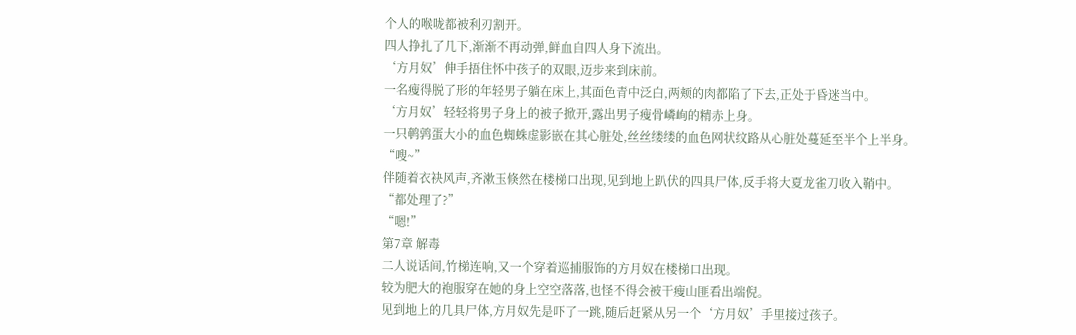个人的喉咙都被利刃割开。
四人挣扎了几下,渐渐不再动弹,鲜血自四人身下流出。
‘方月奴’伸手捂住怀中孩子的双眼,迈步来到床前。
一名瘦得脱了形的年轻男子躺在床上,其面色青中泛白,两颊的肉都陷了下去,正处于昏迷当中。
‘方月奴’轻轻将男子身上的被子掀开,露出男子瘦骨嶙峋的精赤上身。
一只鹌鹑蛋大小的血色蜘蛛虚影嵌在其心脏处,丝丝缕缕的血色网状纹路从心脏处蔓延至半个上半身。
“嗖~”
伴随着衣袂风声,齐漱玉倏然在楼梯口出现,见到地上趴伏的四具尸体,反手将大夏龙雀刀收入鞘中。
“都处理了?”
“嗯!”
第7章 解毒
二人说话间,竹梯连响,又一个穿着巡捕服饰的方月奴在楼梯口出现。
较为肥大的袍服穿在她的身上空空落落,也怪不得会被干瘦山匪看出端倪。
见到地上的几具尸体,方月奴先是吓了一跳,随后赶紧从另一个‘方月奴’手里接过孩子。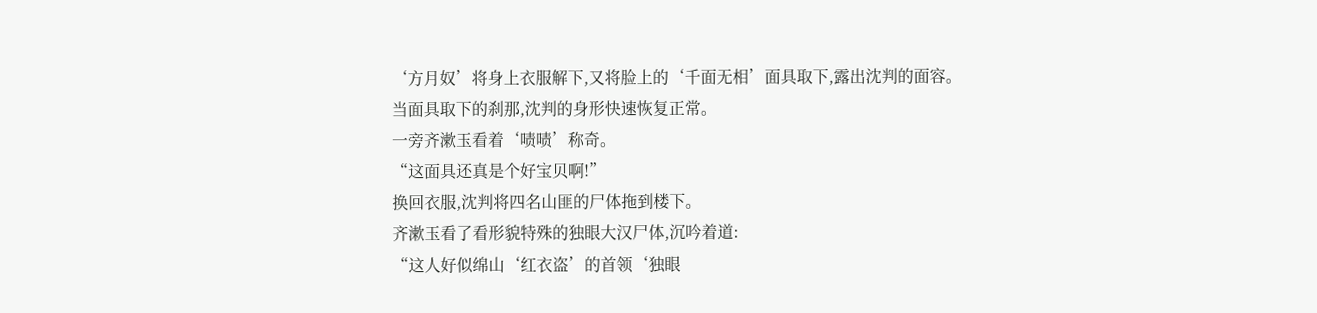‘方月奴’将身上衣服解下,又将脸上的‘千面无相’面具取下,露出沈判的面容。
当面具取下的刹那,沈判的身形快速恢复正常。
一旁齐漱玉看着‘啧啧’称奇。
“这面具还真是个好宝贝啊!”
换回衣服,沈判将四名山匪的尸体拖到楼下。
齐漱玉看了看形貌特殊的独眼大汉尸体,沉吟着道:
“这人好似绵山‘红衣盗’的首领‘独眼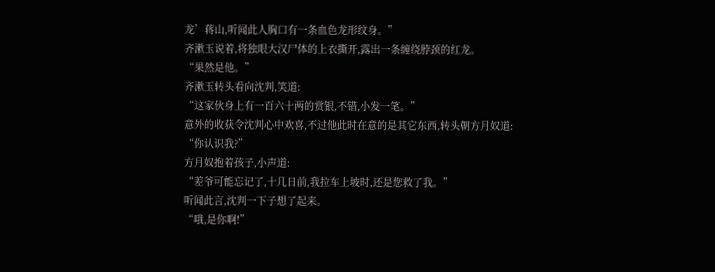龙’蒋山,听闻此人胸口有一条血色龙形纹身。”
齐漱玉说着,将独眼大汉尸体的上衣撕开,露出一条缠绕脖颈的红龙。
“果然是他。”
齐漱玉转头看向沈判,笑道:
“这家伙身上有一百六十两的赏银,不错,小发一笔。”
意外的收获令沈判心中欢喜,不过他此时在意的是其它东西,转头朝方月奴道:
“你认识我?”
方月奴抱着孩子,小声道:
“差爷可能忘记了,十几日前,我拉车上坡时,还是您救了我。”
听闻此言,沈判一下子想了起来。
“哦,是你啊!”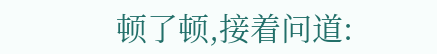顿了顿,接着问道: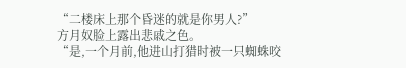“二楼床上那个昏迷的就是你男人?”
方月奴脸上露出悲戚之色。
“是,一个月前,他进山打猎时被一只蜘蛛咬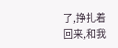了,挣扎着回来,和我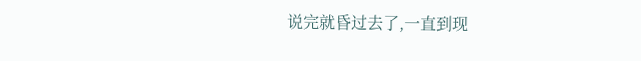说完就昏过去了,一直到现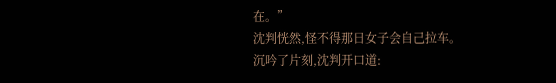在。”
沈判恍然,怪不得那日女子会自己拉车。
沉吟了片刻,沈判开口道: